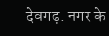देवगढ़. नगर के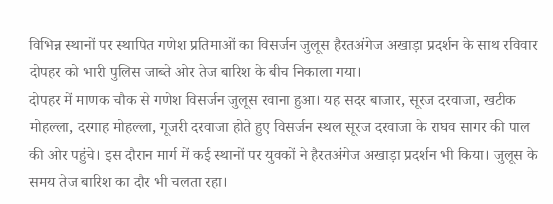विभिन्न स्थानों पर स्थापित गणेश प्रतिमाओं का विसर्जन जुलूस हैरतअंगेज अखाड़ा प्रदर्शन के साथ रविवार दोपहर को भारी पुलिस जाब्ते ओर तेज बारिश के बीच निकाला गया।
दोपहर में माणक चौक से गणेश विसर्जन जुलूस रवाना हुआ। यह सदर बाजार, सूरज दरवाजा, खटीक मोहल्ला, दरगाह मोहल्ला, गूजरी दरवाजा होते हुए विसर्जन स्थल सूरज दरवाजा के राघव सागर की पाल की ओर पहुंचे। इस दौरान मार्ग में कई स्थानों पर युवकों ने हैरतअंगेज अखाड़ा प्रदर्शन भी किया। जुलूस के समय तेज बारिश का दौर भी चलता रहा।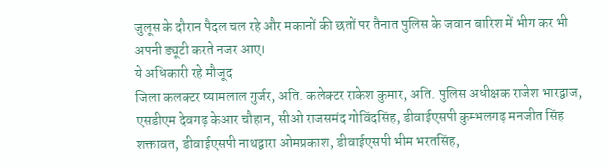जुलूस के दौरान पैदल चल रहे और मकानों की छतों पर तैनात पुलिस के जवान बारिश में भीग कर भी अपनी ड्यूटी करते नजर आए।
ये अधिकारी रहे मौजूद
जिला कलक्टर ष्यामलाल गुर्जर, अति. कलेक्टर राकेश कुमार, अति. पुलिस अधीक्षक राजेश भारद्वाज, एसडीएम देवगढ़ केआर चौहान, सीओ राजसमंद गोविंदसिंह, डीवाईएसपी कुम्भलगढ़ मनजीत सिंह शक्तावत, डीवाईएसपी नाथद्वारा ओमप्रकाश, डीवाईएसपी भीम भरतसिंह,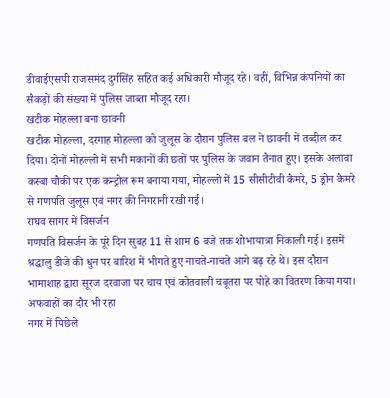डीवाईएसपी राजसमंद दुर्गसिंह सहित कई अधिकारी मौजूद रहे। वहीं, विभिन्न कंपनियों का सैकड़ों की संख्या में पुलिस जाब्ता मौजूद रहा।
खटीक मोहल्ला बना छावनी
खटीक मोहल्ला, दरगाह मोहल्ला को जुलूस के दौरान पुलिस बल ने छावनी में तब्दील कर दिया। दोनों मोहल्लो में सभी मकानों की छतों पर पुलिस के जवान तैनात हुए। इसके अलावा कस्बा चौकी पर एक कन्ट्रोल रूम बनाया गया, मोहल्लो में 15 सीसीटीवी कैमरे, 5 ड्रोन कैमरे से गणपति जुलूस एवं नगर की निगरानी रखी गई।
राघव सागर में विसर्जन
गणपति विसर्जन के पूरे दिन सुबह 11 से शाम 6 बजे तक शोभायात्रा निकाली गई। इसमें श्रद्धालु डीजे की धुन पर बारिश में भीगते हुए नाचते-नाचते आगे बढ़ रहे थे। इस दौरान भामाशाह द्वारा सूरज दरवाजा पर चाय एवं कोतवाली चबूतरा पर पोहे का वितरण किया गया।
अफवाहों का दौर भी रहा
नगर में पिछेले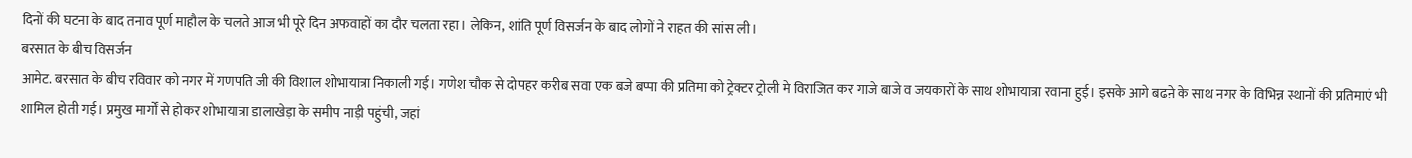दिनों की घटना के बाद तनाव पूर्ण माहौल के चलते आज भी पूरे दिन अफवाहों का दौर चलता रहा। लेकिन, शांति पूर्ण विसर्जन के बाद लोगों ने राहत की सांस ली।
बरसात के बीच विसर्जन
आमेट. बरसात के बीच रविवार को नगर में गणपति जी की विशाल शोभायात्रा निकाली गई। गणेश चौक से दोपहर करीब सवा एक बजे बप्पा की प्रतिमा को ट्रेक्टर ट्रोली मे विराजित कर गाजे बाजे व जयकारों के साथ शोभायात्रा रवाना हुई। इसके आगे बढऩे के साथ नगर के विभिन्न स्थानों की प्रतिमाएं भी शामिल होती गई। प्रमुख मार्गों से होकर शोभायात्रा डालाखेड़ा के समीप नाड़ी पहुंची, जहां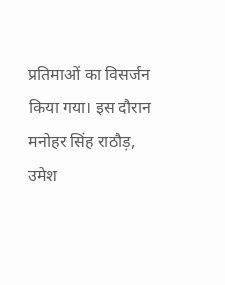प्रतिमाओं का विसर्जन किया गया। इस दौरान मनोहर सिंह राठौड़, उमेश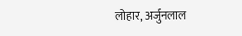लोहार, अर्जुनलाल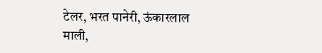टेलर, भरत पानेरी, ऊंकारलाल माली,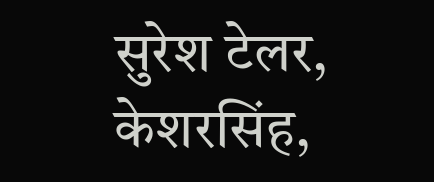सुरेश टेलर, केशरसिंह,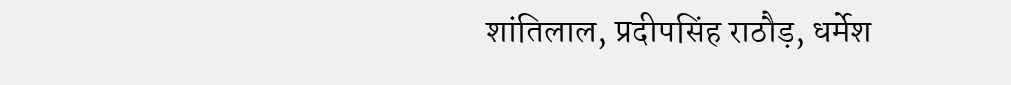शांतिलाल, प्रदीपसिंह राठौड़, धर्मेश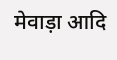मेवाड़ा आदि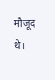मौजूद थे।